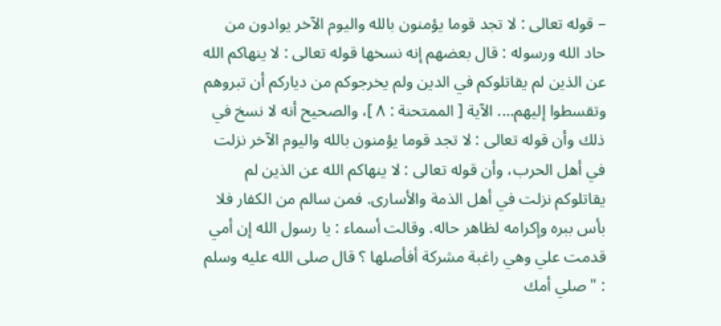– قوله تعالى : لا تجد قوما يؤمنون بالله واليوم الآخر يوادون من حاد الله ورسوله : قال بعضهم إنه نسخها قوله تعالى : لا ينهاكم الله عن الذين لم يقاتلوكم في الدين ولم يخرجوكم من دياركم أن تبروهم وتقسطوا إليهم.... الآية [ الممتحنة : ٨ ]، والصحيح أنه لا نسخ في ذلك وأن قوله تعالى : لا تجد قوما يؤمنون بالله واليوم الآخر نزلت في أهل الحرب، وأن قوله تعالى : لا ينهاكم الله عن الذين لم يقاتلوكم نزلت في أهل الذمة والأسارى. فمن سالم من الكفار فلا بأس ببره وإكرامه لظاهر حاله. وقالت أسماء : يا رسول الله إن أمي قدمت علي وهي راغبة مشركة أفأصلها ؟ قال صلى الله عليه وسلم : " صلي أمك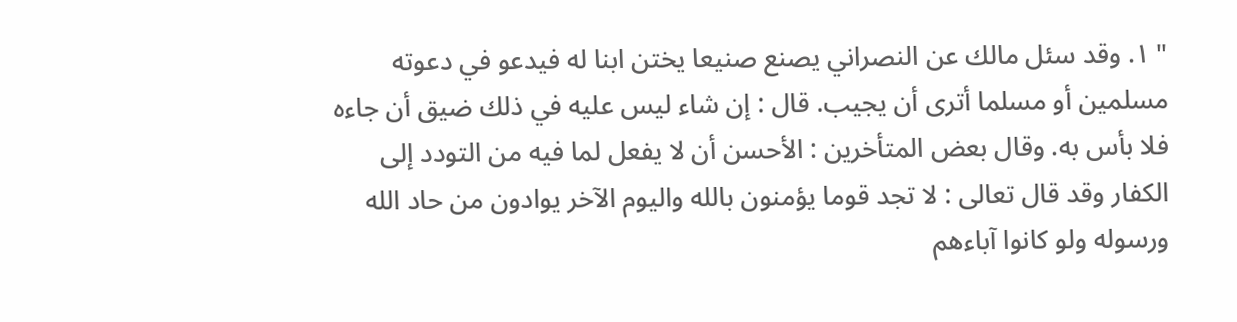" ١. وقد سئل مالك عن النصراني يصنع صنيعا يختن ابنا له فيدعو في دعوته مسلمين أو مسلما أترى أن يجيب. قال : إن شاء ليس عليه في ذلك ضيق أن جاءه فلا بأس به. وقال بعض المتأخرين : الأحسن أن لا يفعل لما فيه من التودد إلى الكفار وقد قال تعالى : لا تجد قوما يؤمنون بالله واليوم الآخر يوادون من حاد الله ورسوله ولو كانوا آباءهم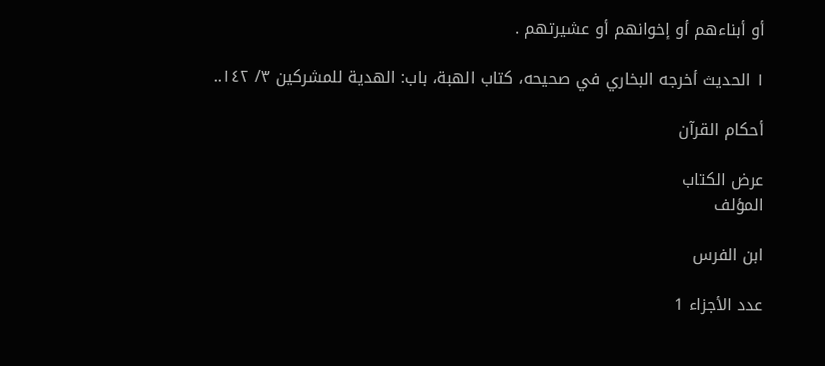أو أبناءهم أو إخوانهم أو عشيرتهم .

١ الحديث أخرجه البخاري في صحيحه، كتاب الهبة، باب: الهدية للمشركين ٣/ ١٤٢..

أحكام القرآن

عرض الكتاب
المؤلف

ابن الفرس

عدد الأجزاء 1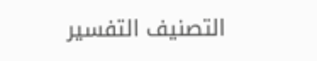التصنيف التفسير